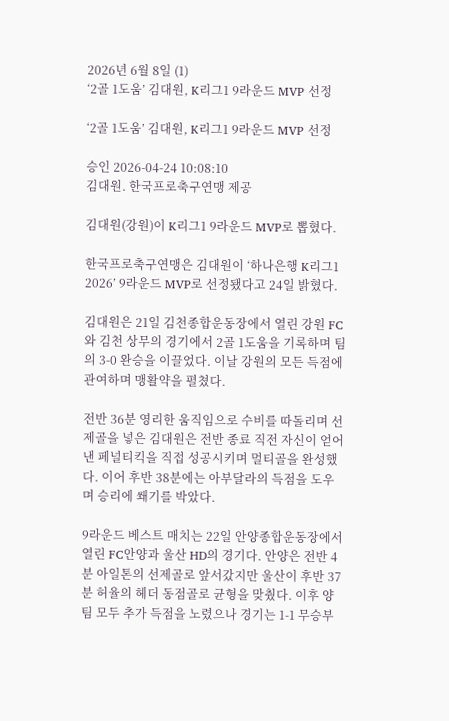2026년 6월 8일 (1)
‘2골 1도움’ 김대원, K리그1 9라운드 MVP 선정

‘2골 1도움’ 김대원, K리그1 9라운드 MVP 선정

승인 2026-04-24 10:08:10
김대원. 한국프로축구연맹 제공

김대원(강원)이 K리그1 9라운드 MVP로 뽑혔다.

한국프로축구연맹은 김대원이 ‘하나은행 K리그1 2026’ 9라운드 MVP로 선정됐다고 24일 밝혔다.

김대원은 21일 김천종합운동장에서 열린 강원 FC와 김천 상무의 경기에서 2골 1도움을 기록하며 팀의 3-0 완승을 이끌었다. 이날 강원의 모든 득점에 관여하며 맹활약을 펼쳤다.

전반 36분 영리한 움직임으로 수비를 따돌리며 선제골을 넣은 김대원은 전반 종료 직전 자신이 얻어낸 페널티킥을 직접 성공시키며 멀티골을 완성했다. 이어 후반 38분에는 아부달라의 득점을 도우며 승리에 쐐기를 박았다.

9라운드 베스트 매치는 22일 안양종합운동장에서 열린 FC안양과 울산 HD의 경기다. 안양은 전반 4분 아일톤의 선제골로 앞서갔지만 울산이 후반 37분 허율의 헤더 동점골로 균형을 맞췄다. 이후 양 팀 모두 추가 득점을 노렸으나 경기는 1-1 무승부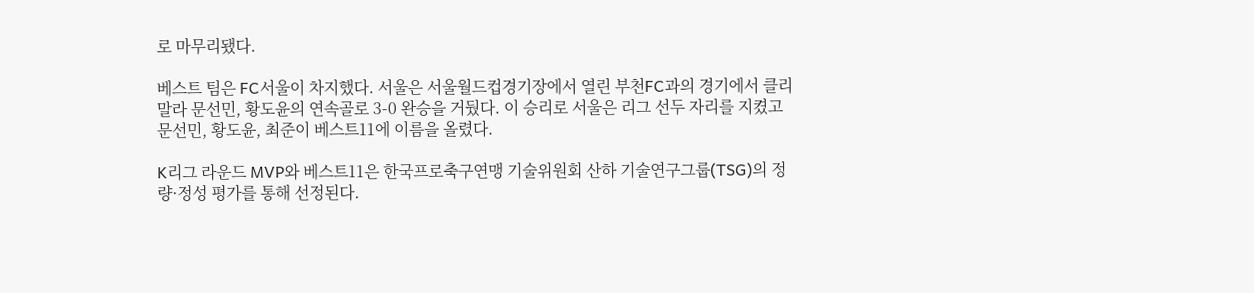로 마무리됐다.

베스트 팀은 FC서울이 차지했다. 서울은 서울월드컵경기장에서 열린 부천FC과의 경기에서 클리말라 문선민, 황도윤의 연속골로 3-0 완승을 거뒀다. 이 승리로 서울은 리그 선두 자리를 지켰고 문선민, 황도윤, 최준이 베스트11에 이름을 올렸다.

K리그 라운드 MVP와 베스트11은 한국프로축구연맹 기술위원회 산하 기술연구그룹(TSG)의 정량·정성 평가를 통해 선정된다.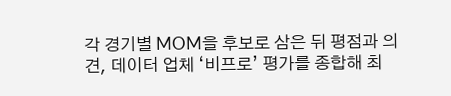각 경기별 MOM을 후보로 삼은 뒤 평점과 의견, 데이터 업체 ‘비프로’ 평가를 종합해 최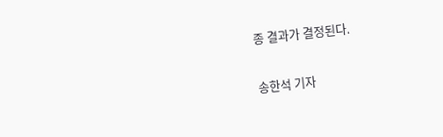종 결과가 결정된다.

송한석 기자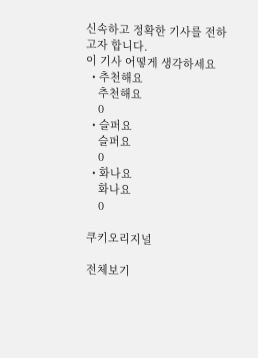신속하고 정확한 기사를 전하고자 합니다.
이 기사 어떻게 생각하세요
  • 추천해요
    추천해요
    0
  • 슬퍼요
    슬퍼요
    0
  • 화나요
    화나요
    0

쿠키오리지널

전체보기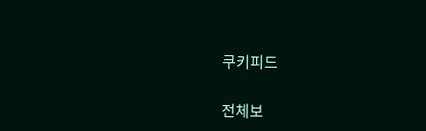쿠키피드

전체보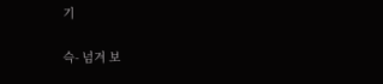기

슥- 넘겨 보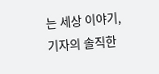는 세상 이야기, 기자의 솔직한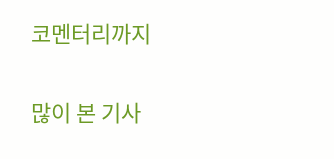코멘터리까지

많이 본 기사